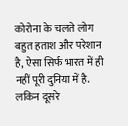कोरोना के चलते लोग बहुत हताश और परेशान है, ऐसा सिर्फ भारत में ही नहीं पूरी दुनिया में है. लकिन दूसरे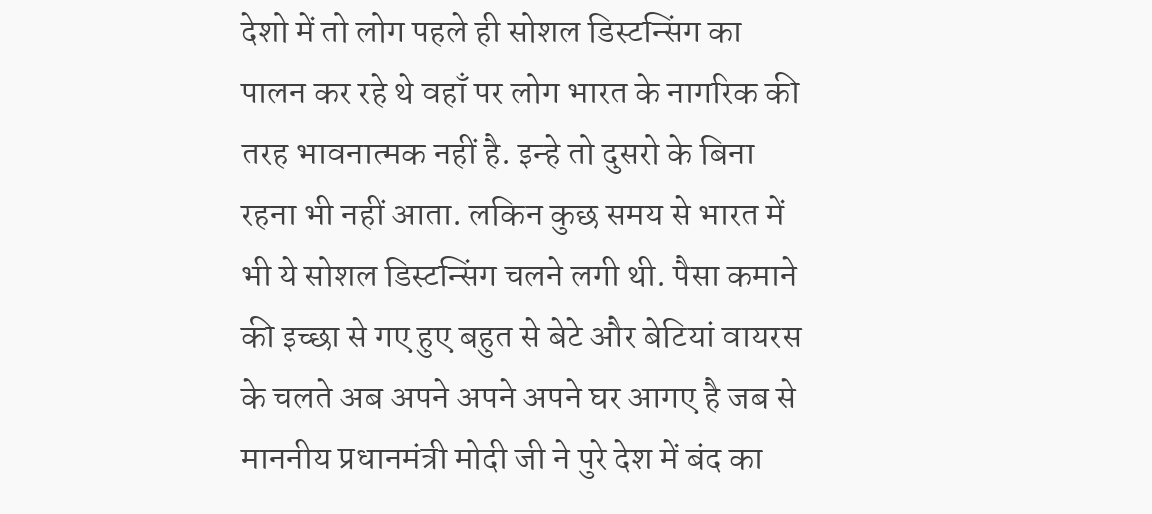देशो में तो लोग पहले ही सोशल डिस्टन्सिंग का पालन कर रहे थे वहाँ पर लोग भारत के नागरिक की तरह भावनात्मक नहीं है. इन्हे तो दुसरो के बिना रहना भी नहीं आता. लकिन कुछ समय से भारत में भी ये सोशल डिस्टन्सिंग चलने लगी थी. पैसा कमाने की इच्छा से गए हुए बहुत से बेटे और बेटियां वायरस के चलते अब अपने अपने अपने घर आगए है जब से माननीय प्रधानमंत्री मोदी जी ने पुरे देश में बंद का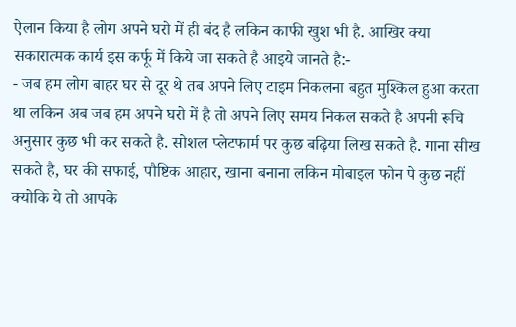ऐलान किया है लोग अपने घरो में ही बंद है लकिन काफी खुश भी है. आखिर क्या सकारात्मक कार्य इस कर्फू में किये जा सकते है आइये जानते है:-
- जब हम लोग बाहर घर से दूर थे तब अपने लिए टाइम निकलना बहुत मुश्किल हुआ करता था लकिन अब जब हम अपने घरो में है तो अपने लिए समय निकल सकते है अपनी रूचि अनुसार कुछ भी कर सकते है. सोशल प्लेटफार्म पर कुछ बढ़िया लिख सकते है. गाना सीख सकते है, घर की सफाई, पौष्टिक आहार, खाना बनाना लकिन मोबाइल फोन पे कुछ नहीं क्योकि ये तो आपके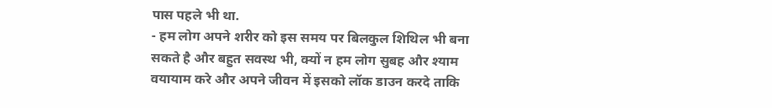पास पहले भी था.
- हम लोग अपने शरीर को इस समय पर बिलकुल शिथिल भी बना सकते है और बहुत सवस्थ भी, क्यों न हम लोग सुबह और श्याम वयायाम करे और अपने जीवन में इसको लॉक डाउन करदे ताकि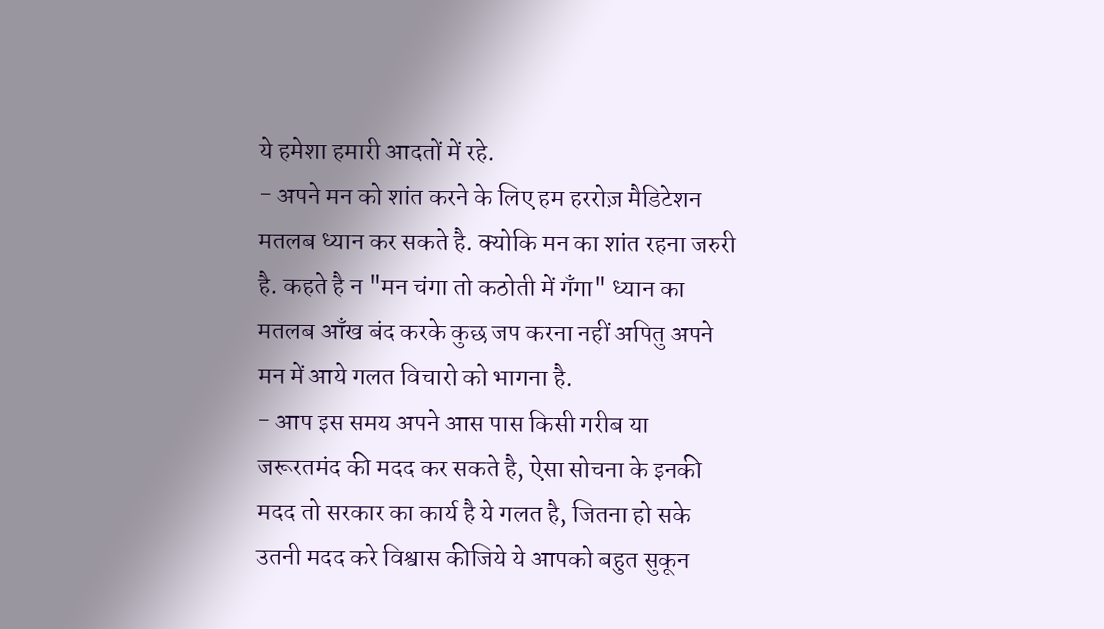ये हमेशा हमारी आदतों में रहे.
- अपने मन को शांत करने के लिए हम हररोज़ मैडिटेशन मतलब ध्यान कर सकते है. क्योकि मन का शांत रहना जरुरी है. कहते है न "मन चंगा तो कठोती में गँगा" ध्यान का मतलब आँख बंद करके कुछ जप करना नहीं अपितु अपने मन में आये गलत विचारो को भागना है.
- आप इस समय अपने आस पास किसी गरीब या जरूरतमंद की मदद कर सकते है, ऐसा सोचना के इनकी मदद तो सरकार का कार्य है ये गलत है, जितना हो सके उतनी मदद करे विश्वास कीजिये ये आपको बहुत सुकून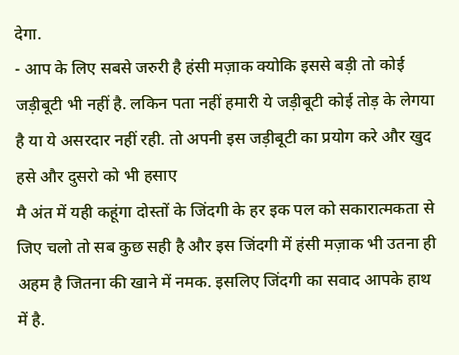देगा.
- आप के लिए सबसे जरुरी है हंसी मज़ाक क्योकि इससे बड़ी तो कोई जड़ीबूटी भी नहीं है. लकिन पता नहीं हमारी ये जड़ीबूटी कोई तोड़ के लेगया है या ये असरदार नहीं रही. तो अपनी इस जड़ीबूटी का प्रयोग करे और खुद हसे और दुसरो को भी हसाए
मै अंत में यही कहूंगा दोस्तों के जिंदगी के हर इक पल को सकारात्मकता से जिए चलो तो सब कुछ सही है और इस जिंदगी में हंसी मज़ाक भी उतना ही अहम है जितना की खाने में नमक. इसलिए जिंदगी का सवाद आपके हाथ में है.